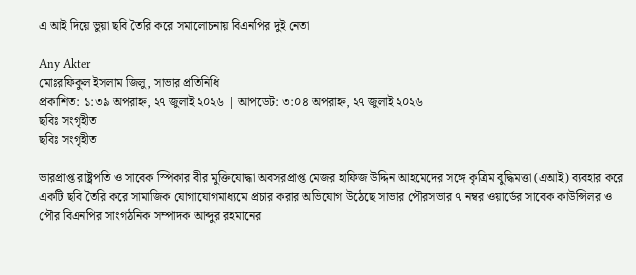এ আই দিয়ে ভুয়া ছবি তৈরি করে সমালোচনায় বিএনপির দুই নেতা

Any Akter
মোঃরফিকুল ইসলাম জিলু, সাভার প্রতিনিধি
প্রকাশিত: ১:৩৯ অপরাহ্ন, ২৭ জুলাই ২০২৬ | আপডেট: ৩:০৪ অপরাহ্ন, ২৭ জুলাই ২০২৬
ছবিঃ সংগৃহীত
ছবিঃ সংগৃহীত

ভারপ্রাপ্ত রাষ্ট্রপতি ও সাবেক স্পিকার বীর মুক্তিযোদ্ধা অবসরপ্রাপ্ত মেজর হাফিজ উদ্দিন আহমেদের সঙ্গে কৃত্রিম বুদ্ধিমত্তা (এআই) ব্যবহার করে একটি ছবি তৈরি করে সামাজিক যোগাযোগমাধ্যমে প্রচার করার অভিযোগ উঠেছে সাভার পৌরসভার ৭ নম্বর ওয়ার্ডের সাবেক কাউন্সিলর ও পৌর বিএনপির সাংগঠনিক সম্পাদক আব্দুর রহমানের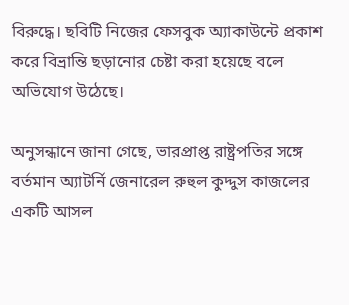বিরুদ্ধে। ছবিটি নিজের ফেসবুক অ্যাকাউন্টে প্রকাশ করে বিভ্রান্তি ছড়ানোর চেষ্টা করা হয়েছে বলে অভিযোগ উঠেছে।

অনুসন্ধানে জানা গেছে, ভারপ্রাপ্ত রাষ্ট্রপতির সঙ্গে বর্তমান অ্যাটর্নি জেনারেল রুহুল কুদ্দুস কাজলের একটি আসল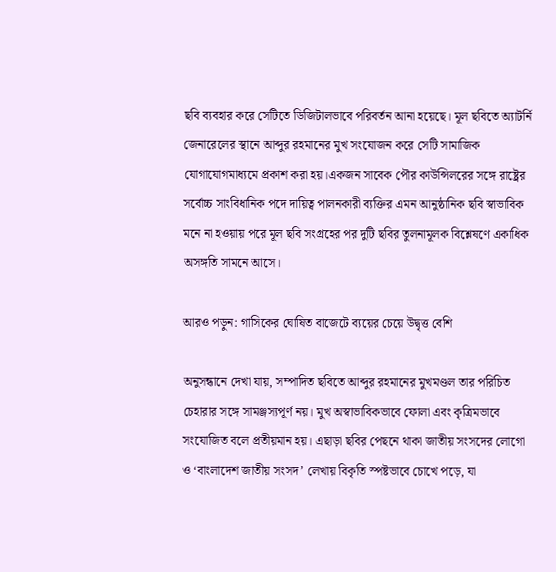ছবি ব্যবহার করে সেটিতে ডিজিটালভাবে পরিবর্তন আনা হয়েছে। মূল ছবিতে অ্যাটর্নি জেনারেলের স্থানে আব্দুর রহমানের মুখ সংযোজন করে সেটি সামাজিক যোগাযোগমাধ্যমে প্রকাশ করা হয়।একজন সাবেক পৌর কাউন্সিলরের সঙ্গে রাষ্ট্রের সর্বোচ্চ সাংবিধানিক পদে দায়িত্ব পালনকারী ব্যক্তির এমন আনুষ্ঠানিক ছবি স্বাভাবিক মনে না হওয়ায় পরে মূল ছবি সংগ্রহের পর দুটি ছবির তুলনামূলক বিশ্লেষণে একাধিক অসঙ্গতি সামনে আসে।

আরও পড়ুন: গাসিকের ঘোষিত বাজেটে ব্যয়ের চেয়ে উদ্বৃত্ত বেশি

অনুসন্ধানে দেখা যায়, সম্পাদিত ছবিতে আব্দুর রহমানের মুখমণ্ডল তার পরিচিত চেহারার সঙ্গে সামঞ্জস্যপূর্ণ নয়। মুখ অস্বাভাবিকভাবে ফোলা এবং কৃত্রিমভাবে সংযোজিত বলে প্রতীয়মান হয়। এছাড়া ছবির পেছনে থাকা জাতীয় সংসদের লোগো ও ‘বাংলাদেশ জাতীয় সংসদ’ লেখায় বিকৃতি স্পষ্টভাবে চোখে পড়ে, যা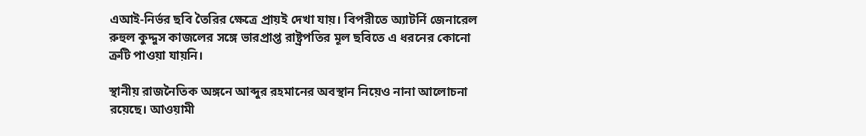এআই-নির্ভর ছবি তৈরির ক্ষেত্রে প্রায়ই দেখা যায়। বিপরীতে অ্যাটর্নি জেনারেল রুহুল কুদ্দুস কাজলের সঙ্গে ভারপ্রাপ্ত রাষ্ট্রপতির মূল ছবিতে এ ধরনের কোনো ত্রুটি পাওয়া যায়নি।

স্থানীয় রাজনৈতিক অঙ্গনে আব্দুর রহমানের অবস্থান নিয়েও নানা আলোচনা রয়েছে। আওয়ামী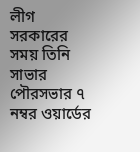লীগ সরকারের সময় তিনি সাভার পৌরসভার ৭ নম্বর ওয়ার্ডের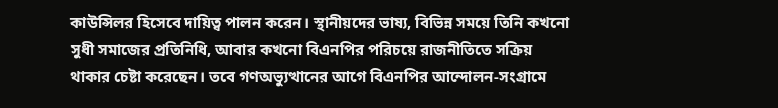কাউন্সিলর হিসেবে দায়িত্ব পালন করেন। স্থানীয়দের ভাষ্য, বিভিন্ন সময়ে তিনি কখনো সুধী সমাজের প্রতিনিধি, আবার কখনো বিএনপির পরিচয়ে রাজনীতিতে সক্রিয় থাকার চেষ্টা করেছেন। তবে গণঅভ্যুত্থানের আগে বিএনপির আন্দোলন-সংগ্রামে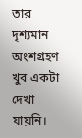তার দৃশ্যমান অংশগ্রহণ খুব একটা দেখা যায়নি।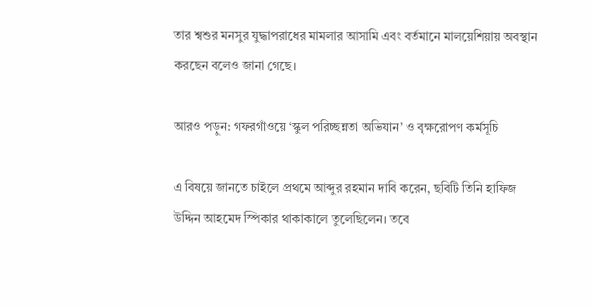তার শ্বশুর মনসুর যুদ্ধাপরাধের মামলার আসামি এবং বর্তমানে মালয়েশিয়ায় অবস্থান করছেন বলেও জানা গেছে।

আরও পড়ুন: গফরগাঁওয়ে ‘স্কুল পরিচ্ছন্নতা অভিযান’ ও বৃক্ষরোপণ কর্মসূচি

এ বিষয়ে জানতে চাইলে প্রথমে আব্দুর রহমান দাবি করেন, ছবিটি তিনি হাফিজ উদ্দিন আহমেদ স্পিকার থাকাকালে তুলেছিলেন। তবে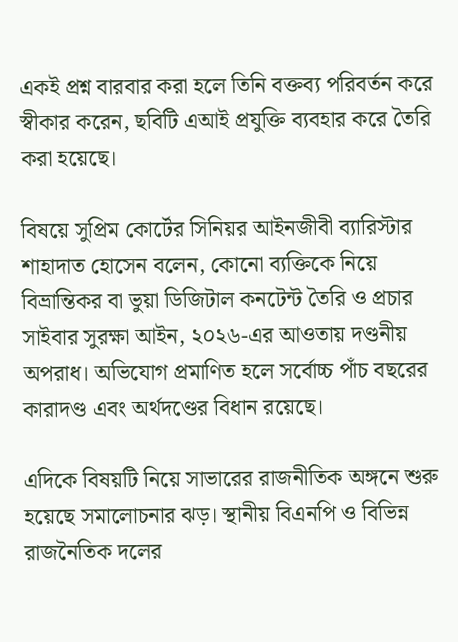একই প্রশ্ন বারবার করা হলে তিনি বক্তব্য পরিবর্তন করে স্বীকার করেন, ছবিটি এআই প্রযুক্তি ব্যবহার করে তৈরি করা হয়েছে।

বিষয়ে সুপ্রিম কোর্টের সিনিয়র আইনজীবী ব্যারিস্টার শাহাদাত হোসেন বলেন, কোনো ব্যক্তিকে নিয়ে বিভ্রান্তিকর বা ভুয়া ডিজিটাল কনটেন্ট তৈরি ও প্রচার সাইবার সুরক্ষা আইন, ২০২৬-এর আওতায় দণ্ডনীয় অপরাধ। অভিযোগ প্রমাণিত হলে সর্বোচ্চ পাঁচ বছরের কারাদণ্ড এবং অর্থদণ্ডের বিধান রয়েছে।

এদিকে বিষয়টি নিয়ে সাভারের রাজনীতিক অঙ্গনে শুরু হয়েছে সমালোচনার ঝড়। স্থানীয় বিএনপি ও বিভিন্ন রাজনৈতিক দলের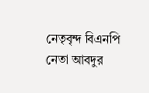নেতৃবৃন্দ বিএনপি নেতা আবদুর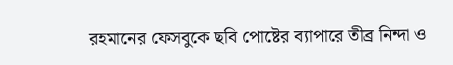রহমানের ফেসবুকে ছবি পোষ্টের ব্যাপারে তীব্র নিন্দা ও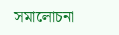সমালোচনা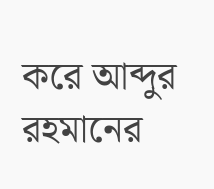করে আব্দুর রহমানের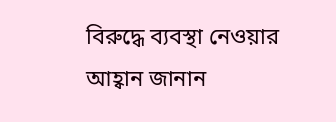বিরুদ্ধে ব্যবস্থা নেওয়ার আহ্বান জানান